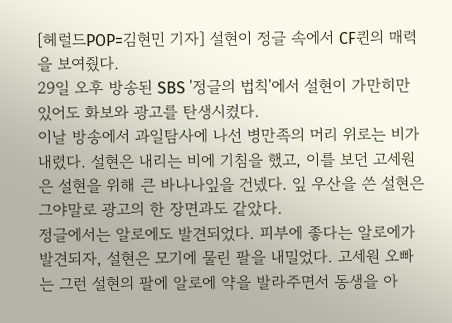[헤럴드POP=김현민 기자] 설현이 정글 속에서 CF퀸의 매력을 보여줬다.
29일 오후 방송된 SBS '정글의 법칙'에서 설현이 가만히만 있어도 화보와 광고를 탄생시켰다.
이날 방송에서 과일탐사에 나선 병만족의 머리 위로는 비가 내렸다. 설현은 내리는 비에 기침을 했고, 이를 보던 고세원은 설현을 위해 큰 바나나잎을 건넸다. 잎 우산을 쓴 설현은 그야말로 광고의 한 장면과도 같았다.
정글에서는 알로에도 발견되었다. 피부에 좋다는 알로에가 발견되자, 설현은 모기에 물린 팔을 내밀었다. 고세원 오빠는 그런 설현의 팔에 알로에 약을 발라주면서 동생을 아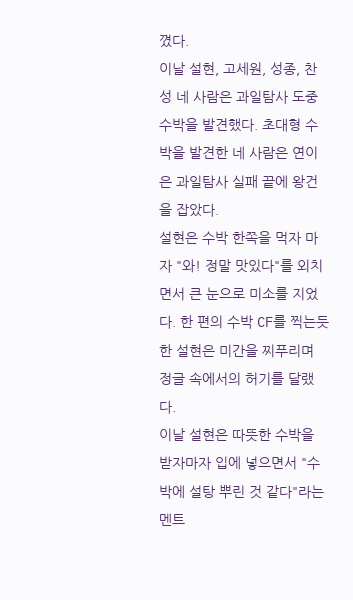꼈다.
이날 설현, 고세원, 성종, 찬성 네 사람은 과일탐사 도중 수박을 발견했다. 초대형 수박을 발견한 네 사람은 연이은 과일탐사 실패 끝에 왕건을 잡았다.
설현은 수박 한쪽을 먹자 마자 "와! 정말 맛있다"를 외치면서 큰 눈으로 미소를 지었다. 한 편의 수박 CF를 찍는듯한 설현은 미간을 찌푸리며 정글 속에서의 허기를 달랬다.
이날 설현은 따뜻한 수박을 받자마자 입에 넣으면서 "수박에 설탕 뿌린 것 같다"라는 멘트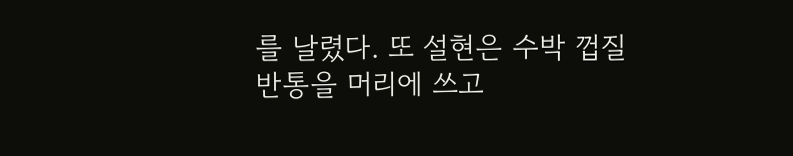를 날렸다. 또 설현은 수박 껍질 반통을 머리에 쓰고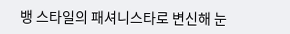뱅 스타일의 패셔니스타로 변신해 눈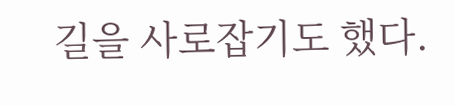길을 사로잡기도 했다.